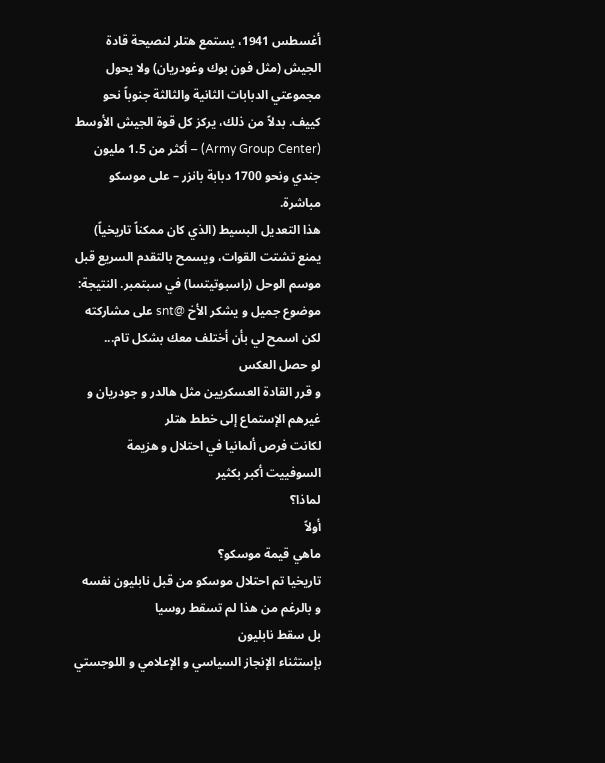أغسطس 1941، يستمع هتلر لنصيحة قادة الجيش (مثل فون بوك وغودريان) ولا يحول مجموعتي الدبابات الثانية والثالثة جنوباً نحو كييف. بدلاً من ذلك، يركز كل قوة الجيش الأوسط (Army Group Center) – أكثر من 1.5 مليون جندي ونحو 1700 دبابة بانزر – على موسكو مباشرة.
هذا التعديل البسيط (الذي كان ممكناً تاريخياً) يمنع تشتت القوات، ويسمح بالتقدم السريع قبل موسم الوحل (راسبوتيتسا) في سبتمبر. النتيجة:
موضوع جميل و يشكر الأخ @snt على مشاركته
لكن اسمح لي بأن أختلف معك بشكل تام...
لو حصل العكس
و قرر القادة العسكريين مثل هالدر و جودريان و غيرهم الإستماع إلى خطط هتلر
لكانت فرص ألمانيا في احتلال و هزيمة السوفييت أكبر بكثير
لماذا؟
أولاً
ماهي قيمة موسكو؟
تاريخيا تم احتلال موسكو من قبل نابليون نفسه و بالرغم من هذا لم تسقط روسيا
بل سقط نابليون
بإستثناء الإنجاز السياسي و الإعلامي و اللوجستي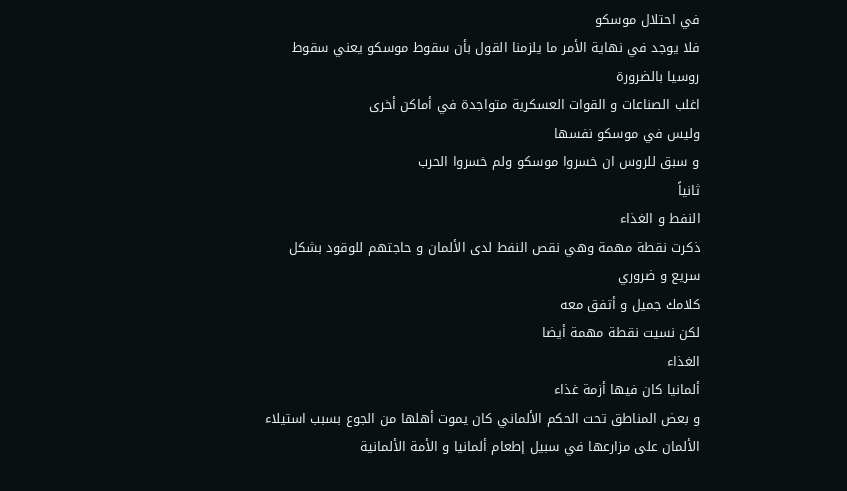في احتلال موسكو
فلا يوجد في نهاية الأمر ما يلزمنا القول بأن سقوط موسكو يعني سقوط روسيا بالضرورة
اغلب الصناعات و القوات العسكرية متواجدة في أماكن أخرى
وليس في موسكو نفسها
و سبق للروس ان خسروا موسكو ولم خسروا الحرب
ثانياً
النفط و الغذاء
ذكرت نقطة مهمة وهي نقص النفط لدى الألمان و حاجتهم للوقود بشكل سريع و ضروري
كلامك جميل و أتفق معه
لكن نسيت نقطة مهمة أيضا
الغذاء
ألمانيا كان فيها أزمة غذاء
و بعض المناطق تحت الحكم الألماني كان يموت أهلها من الجوع بسبب استيلاء الألمان على مزارعها في سبيل إطعام ألمانيا و الأمة الألمانية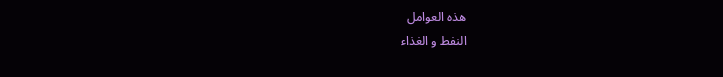هذه العوامل
النفط و الغذاء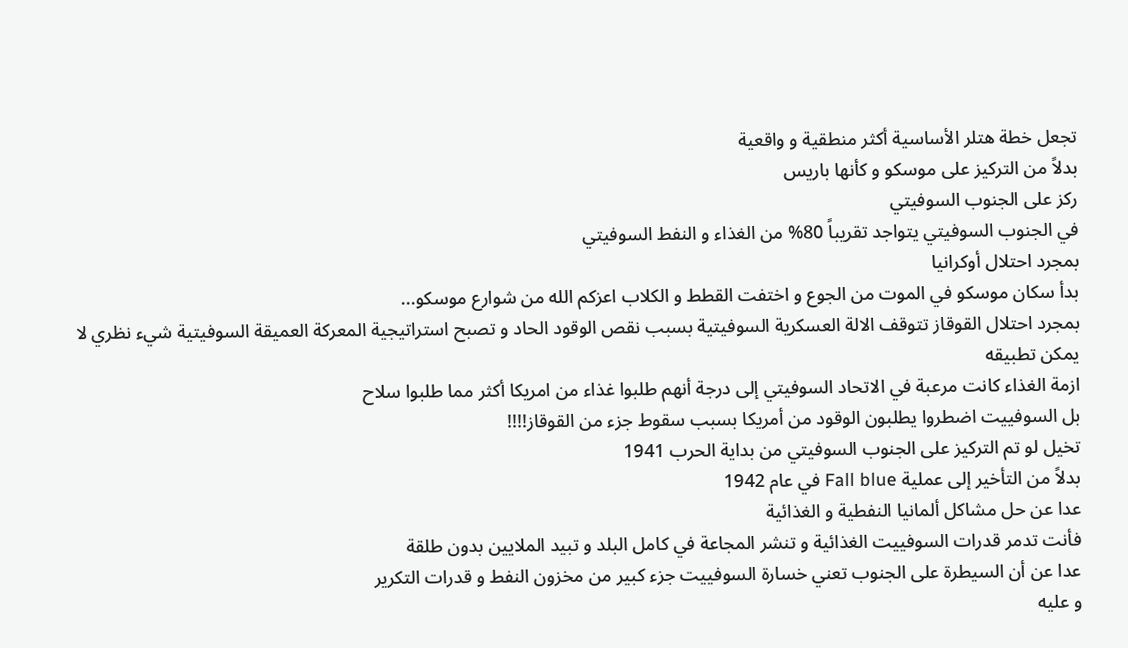تجعل خطة هتلر الأساسية أكثر منطقية و واقعية
بدلاً من التركيز على موسكو و كأنها باريس
ركز على الجنوب السوفيتي
في الجنوب السوفيتي يتواجد تقريباً 80% من الغذاء و النفط السوفيتي
بمجرد احتلال أوكرانيا
بدأ سكان موسكو في الموت من الجوع و اختفت القطط و الكلاب اعزكم الله من شوارع موسكو...
بمجرد احتلال القوقاز تتوقف الالة العسكرية السوفيتية بسبب نقص الوقود الحاد و تصبح استراتيجية المعركة العميقة السوفيتية شيء نظري لا يمكن تطبيقه
ازمة الغذاء كانت مرعبة في الاتحاد السوفيتي إلى درجة أنهم طلبوا غذاء من امريكا أكثر مما طلبوا سلاح
بل السوفييت اضطروا يطلبون الوقود من أمريكا بسبب سقوط جزء من القوقاز!!!!
تخيل لو تم التركيز على الجنوب السوفيتي من بداية الحرب 1941
بدلاً من التأخير إلى عملية Fall blue في عام 1942
عدا عن حل مشاكل ألمانيا النفطية و الغذائية
فأنت تدمر قدرات السوفييت الغذائية و تنشر المجاعة في كامل البلد و تبيد الملايين بدون طلقة
عدا عن أن السيطرة على الجنوب تعني خسارة السوفييت جزء كبير من مخزون النفط و قدرات التكرير
و عليه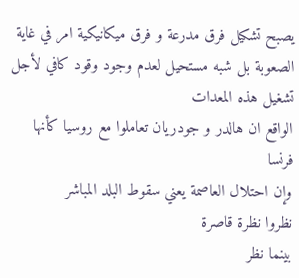يصبح تشكيل فرق مدرعة و فرق ميكانيكية امر في غاية الصعوبة بل شبه مستحيل لعدم وجود وقود كافي لأجل تشغيل هذه المعدات
الواقع ان هالدر و جودريان تعاملوا مع روسيا كأنها فرنسا
وإن احتلال العاصمة يعني سقوط البلد المباشر
نظروا نظرة قاصرة
بينما نظر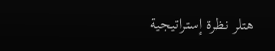هتلر نظرة إستراتيجية